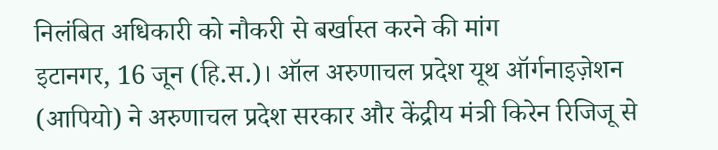निलंबित अधिकारी को नौकरी से बर्खास्त करने की मांग
इटानगर, 16 जून (हि.स.)। ऑल अरुणाचल प्रदेश यूथ ऑर्गनाइज़ेशन (आपियो) ने अरुणाचल प्रदेश सरकार और केंद्रीय मंत्री किरेन रिजिजू से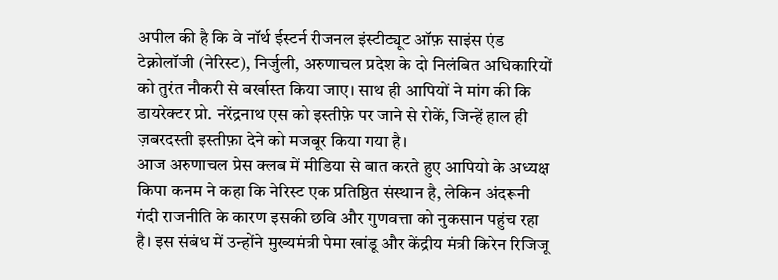अपील की है कि वे नॉर्थ ईस्टर्न रीजनल इंस्टीट्यूट ऑफ़ साइंस एंड टेक्नोलॉजी (नेरिस्ट), निर्जुली, अरुणाचल प्रदेश के दो निलंबित अधिकारियों को तुरंत नौकरी से बर्खास्त किया जाए। साथ ही आपियों ने मांग की कि डायरेक्टर प्रो. नरेंद्रनाथ एस को इस्तीफ़े पर जाने से रोकें, जिन्हें हाल ही ज़बरदस्ती इस्तीफ़ा देने को मजबूर किया गया है।
आज अरुणाचल प्रेस क्लब में मीडिया से बात करते हुए आपियो के अध्यक्ष किपा कनम ने कहा कि नेरिस्ट एक प्रतिष्ठित संस्थान है, लेकिन अंदरूनी गंदी राजनीति के कारण इसकी छवि और गुणवत्ता को नुकसान पहुंच रहा है। इस संबंध में उन्होंने मुख्यमंत्री पेमा खांडू और केंद्रीय मंत्री किरेन रिजिजू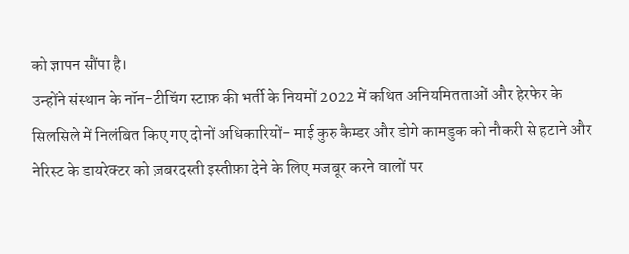को ज्ञापन सौंपा है।
उन्होंने संस्थान के नॉन-टीचिंग स्टाफ़ की भर्ती के नियमों 2022 में कथित अनियमितताओं और हेरफेर के सिलसिले में निलंबित किए गए दोनों अधिकारियों- माई कुरु कैम्डर और डोगे कामडुक को नौकरी से हटाने और नेरिस्ट के डायरेक्टर को ज़बरदस्ती इस्तीफ़ा देने के लिए मजबूर करने वालों पर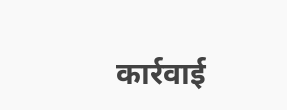कार्रवाई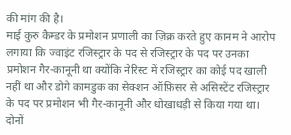की मांग की है।
माई कुरु कैम्डर के प्रमोशन प्रणाली का ज़िक्र करते हुए कानम ने आरोप लगाया कि ज्वाइंट रजिस्ट्रार के पद से रजिस्ट्रार के पद पर उनका प्रमोशन गैर-कानूनी था क्योंकि नेरिस्ट में रजिस्ट्रार का कोई पद खाली नहीं था और डोगे कामडुक का सेक्शन ऑफ़िसर से असिस्टेंट रजिस्ट्रार के पद पर प्रमोशन भी गैर-कानूनी और धोखाधड़ी से किया गया था।
दोनों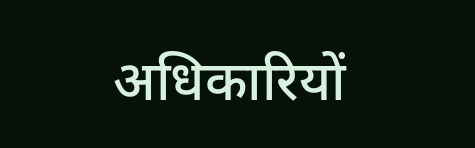अधिकारियों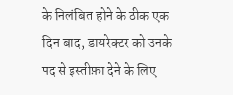के निलंबित होने के ठीक एक दिन बाद, डायरेक्टर को उनके पद से इस्तीफ़ा देने के लिए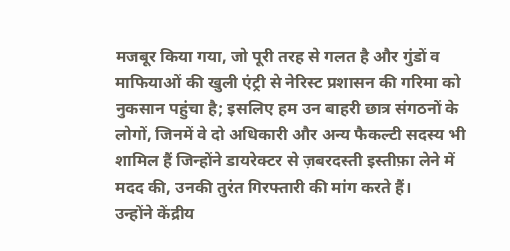मजबूर किया गया, जो पूरी तरह से गलत है और गुंडों व माफियाओं की खुली एंट्री से नेरिस्ट प्रशासन की गरिमा को नुकसान पहुंचा है; इसलिए हम उन बाहरी छात्र संगठनों के लोगों, जिनमें वे दो अधिकारी और अन्य फैकल्टी सदस्य भी शामिल हैं जिन्होंने डायरेक्टर से ज़बरदस्ती इस्तीफ़ा लेने में मदद की, उनकी तुरंत गिरफ्तारी की मांग करते हैं।
उन्होंने केंद्रीय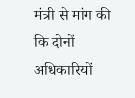मंत्री से मांग की कि दोनों अधिकारियों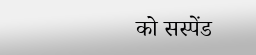को सस्पेंड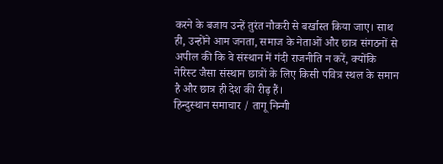करने के बजाय उन्हें तुरंत नौकरी से बर्खास्त किया जाए। साथ ही, उन्होंने आम जनता, समाज के नेताओं और छात्र संगठनों से अपील की कि वे संस्थान में गंदी राजनीति न करें, क्योंकि नेरिस्ट जैसा संस्थान छात्रों के लिए किसी पवित्र स्थल के समान है और छात्र ही देश की रीढ़ हैं।
हिन्दुस्थान समाचार / तागू निन्गी